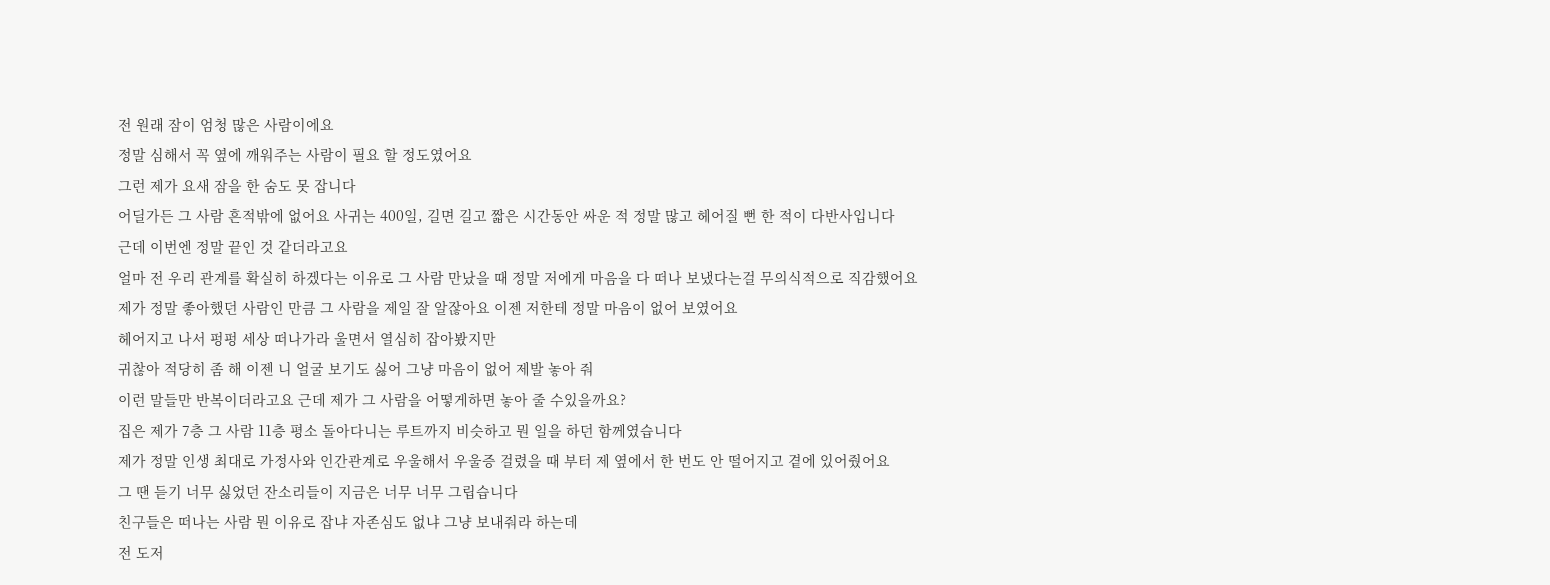전 원래 잠이 엄청 많은 사람이에요
정말 심해서 꼭 옆에 깨워주는 사람이 필요 할 정도였어요
그런 제가 요새 잠을 한 숨도 못 잡니다
어딜가든 그 사람 흔적밖에 없어요 사귀는 400일, 길면 길고 짧은 시간동안 싸운 적 정말 많고 헤어질 뻔 한 적이 다반사입니다
근데 이번엔 정말 끝인 것 같더라고요
얼마 전 우리 관계를 확실히 하겠다는 이유로 그 사람 만났을 때 정말 저에게 마음을 다 떠나 보냈다는걸 무의식적으로 직감했어요
제가 정말 좋아했던 사람인 만큼 그 사람을 제일 잘 알잖아요 이젠 저한테 정말 마음이 없어 보였어요
헤어지고 나서 펑펑 세상 떠나가라 울면서 열심히 잡아봤지만
귀찮아 적당히 좀 해 이젠 니 얼굴 보기도 싫어 그냥 마음이 없어 제발 놓아 줘
이런 말들만 반복이더라고요 근데 제가 그 사람을 어떻게하면 놓아 줄 수있을까요?
집은 제가 7층 그 사람 11층 평소 돌아다니는 루트까지 비슷하고 뭔 일을 하던 함께였습니다
제가 정말 인생 최대로 가정사와 인간관계로 우울해서 우울증 걸렸을 때 부터 제 옆에서 한 번도 안 떨어지고 곁에 있어줬어요
그 땐 듣기 너무 싫었던 잔소리들이 지금은 너무 너무 그립습니다
친구들은 떠나는 사람 뭔 이유로 잡냐 자존심도 없냐 그냥 보내줘라 하는데
전 도저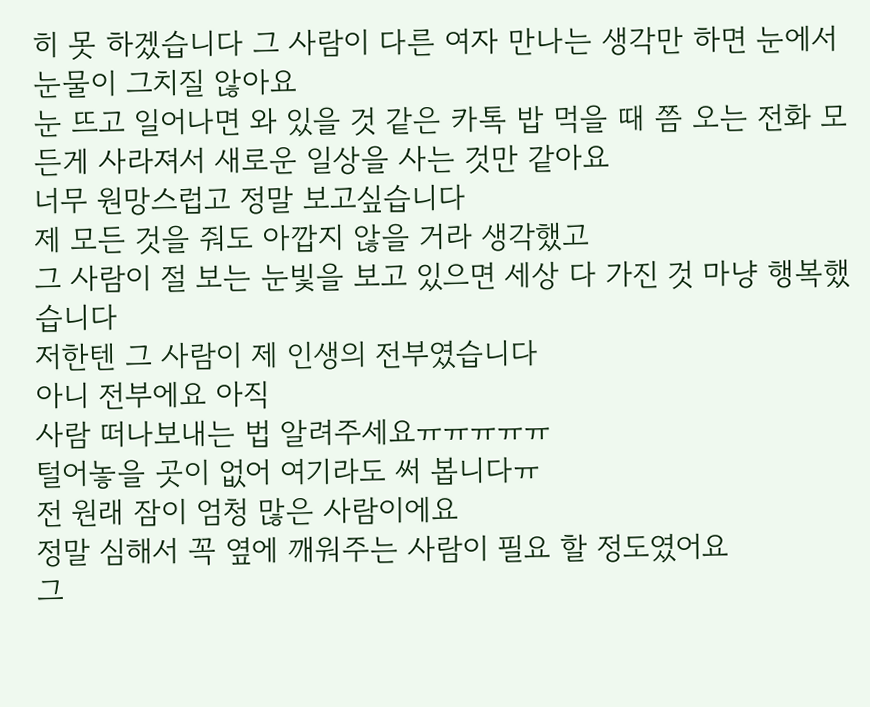히 못 하겠습니다 그 사람이 다른 여자 만나는 생각만 하면 눈에서 눈물이 그치질 않아요
눈 뜨고 일어나면 와 있을 것 같은 카톡 밥 먹을 때 쯤 오는 전화 모든게 사라져서 새로운 일상을 사는 것만 같아요
너무 원망스럽고 정말 보고싶습니다
제 모든 것을 줘도 아깝지 않을 거라 생각했고
그 사람이 절 보는 눈빛을 보고 있으면 세상 다 가진 것 마냥 행복했습니다
저한텐 그 사람이 제 인생의 전부였습니다
아니 전부에요 아직
사람 떠나보내는 법 알려주세요ㅠㅠㅠㅠㅠ
털어놓을 곳이 없어 여기라도 써 봅니다ㅠ
전 원래 잠이 엄청 많은 사람이에요
정말 심해서 꼭 옆에 깨워주는 사람이 필요 할 정도였어요
그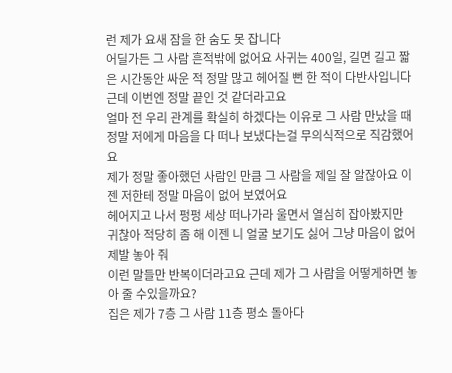런 제가 요새 잠을 한 숨도 못 잡니다
어딜가든 그 사람 흔적밖에 없어요 사귀는 400일, 길면 길고 짧은 시간동안 싸운 적 정말 많고 헤어질 뻔 한 적이 다반사입니다
근데 이번엔 정말 끝인 것 같더라고요
얼마 전 우리 관계를 확실히 하겠다는 이유로 그 사람 만났을 때 정말 저에게 마음을 다 떠나 보냈다는걸 무의식적으로 직감했어요
제가 정말 좋아했던 사람인 만큼 그 사람을 제일 잘 알잖아요 이젠 저한테 정말 마음이 없어 보였어요
헤어지고 나서 펑펑 세상 떠나가라 울면서 열심히 잡아봤지만
귀찮아 적당히 좀 해 이젠 니 얼굴 보기도 싫어 그냥 마음이 없어 제발 놓아 줘
이런 말들만 반복이더라고요 근데 제가 그 사람을 어떻게하면 놓아 줄 수있을까요?
집은 제가 7층 그 사람 11층 평소 돌아다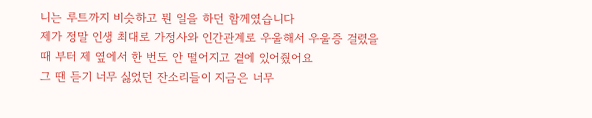니는 루트까지 비슷하고 뭔 일을 하던 함께였습니다
제가 정말 인생 최대로 가정사와 인간관계로 우울해서 우울증 걸렸을 때 부터 제 옆에서 한 번도 안 떨어지고 곁에 있어줬어요
그 땐 듣기 너무 싫었던 잔소리들이 지금은 너무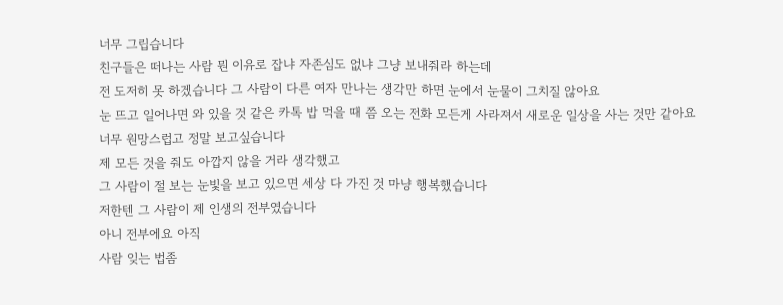너무 그립습니다
친구들은 떠나는 사람 뭔 이유로 잡냐 자존심도 없냐 그냥 보내줘라 하는데
전 도저히 못 하겠습니다 그 사람이 다른 여자 만나는 생각만 하면 눈에서 눈물이 그치질 않아요
눈 뜨고 일어나면 와 있을 것 같은 카톡 밥 먹을 때 쯤 오는 전화 모든게 사라져서 새로운 일상을 사는 것만 같아요
너무 원망스럽고 정말 보고싶습니다
제 모든 것을 줘도 아깝지 않을 거라 생각했고
그 사람이 절 보는 눈빛을 보고 있으면 세상 다 가진 것 마냥 행복했습니다
저한텐 그 사람이 제 인생의 전부였습니다
아니 전부에요 아직
사람 잊는 법좀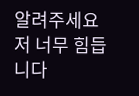알려주세요 저 너무 힘듭니다